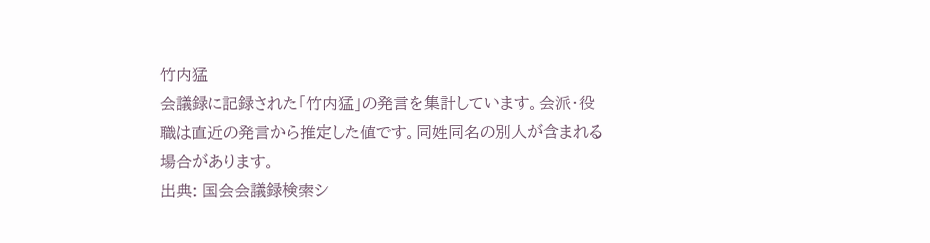竹内猛
会議録に記録された「竹内猛」の発言を集計しています。会派・役職は直近の発言から推定した値です。同姓同名の別人が含まれる場合があります。
出典: 国会会議録検索シ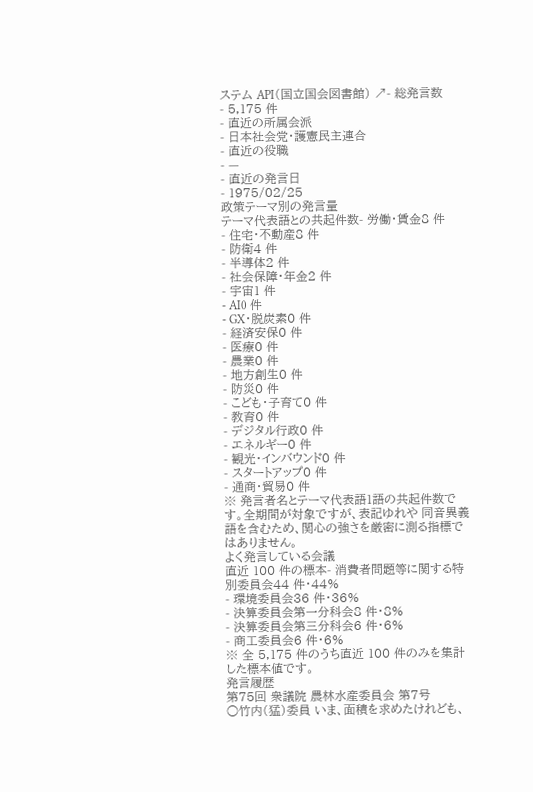ステム API(国立国会図書館) ↗- 総発言数
- 5,175 件
- 直近の所属会派
- 日本社会党・護憲民主連合
- 直近の役職
- —
- 直近の発言日
- 1975/02/25
政策テーマ別の発言量
テーマ代表語との共起件数- 労働・賃金8 件
- 住宅・不動産8 件
- 防衛4 件
- 半導体2 件
- 社会保障・年金2 件
- 宇宙1 件
- AI0 件
- GX・脱炭素0 件
- 経済安保0 件
- 医療0 件
- 農業0 件
- 地方創生0 件
- 防災0 件
- こども・子育て0 件
- 教育0 件
- デジタル行政0 件
- エネルギー0 件
- 観光・インバウンド0 件
- スタートアップ0 件
- 通商・貿易0 件
※ 発言者名とテーマ代表語1語の共起件数です。全期間が対象ですが、表記ゆれや 同音異義語を含むため、関心の強さを厳密に測る指標ではありません。
よく発言している会議
直近 100 件の標本- 消費者問題等に関する特別委員会44 件・44%
- 環境委員会36 件・36%
- 決算委員会第一分科会8 件・8%
- 決算委員会第三分科会6 件・6%
- 商工委員会6 件・6%
※ 全 5,175 件のうち直近 100 件のみを集計した標本値です。
発言履歴
第75回 衆議院 農林水産委員会 第7号
○竹内(猛)委員 いま、面積を求めたけれども、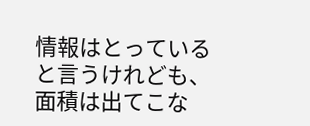情報はとっていると言うけれども、面積は出てこな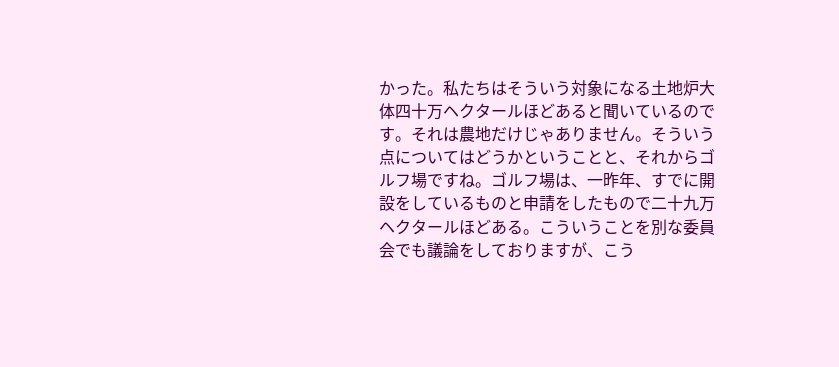かった。私たちはそういう対象になる土地炉大体四十万ヘクタールほどあると聞いているのです。それは農地だけじゃありません。そういう点についてはどうかということと、それからゴルフ場ですね。ゴルフ場は、一昨年、すでに開設をしているものと申請をしたもので二十九万ヘクタールほどある。こういうことを別な委員会でも議論をしておりますが、こう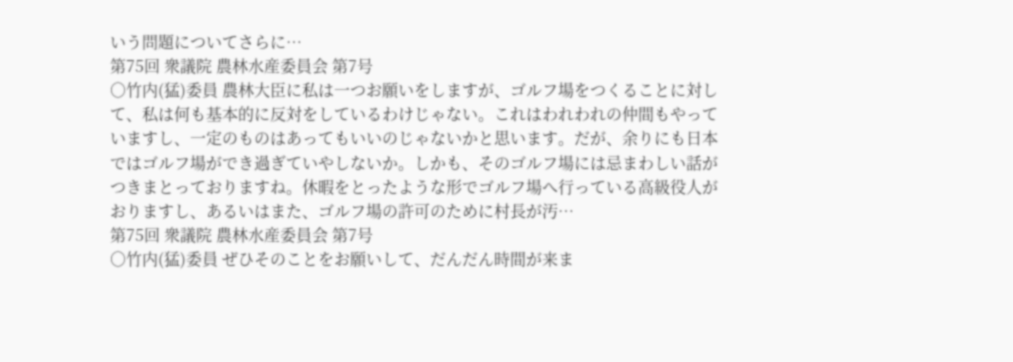いう問題についてさらに…
第75回 衆議院 農林水産委員会 第7号
○竹内(猛)委員 農林大臣に私は一つお願いをしますが、ゴルフ場をつくることに対して、私は何も基本的に反対をしているわけじゃない。これはわれわれの仲間もやっていますし、一定のものはあってもいいのじゃないかと思います。だが、余りにも日本ではゴルフ場ができ過ぎていやしないか。しかも、そのゴルフ場には忌まわしい話がつきまとっておりますね。休暇をとったような形でゴルフ場へ行っている高級役人がおりますし、あるいはまた、ゴルフ場の許可のために村長が汚…
第75回 衆議院 農林水産委員会 第7号
○竹内(猛)委員 ぜひそのことをお願いして、だんだん時間が来ま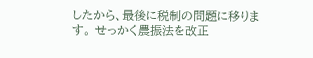したから、最後に税制の問題に移ります。 せっかく農振法を改正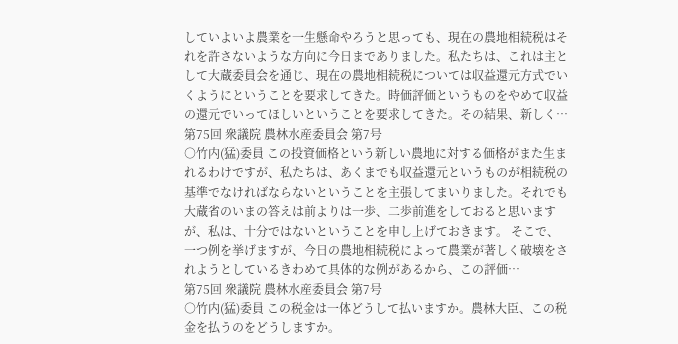していよいよ農業を一生懸命やろうと思っても、現在の農地相続税はそれを許さないような方向に今日までありました。私たちは、これは主として大蔵委員会を通じ、現在の農地相続税については収益還元方式でいくようにということを要求してきた。時価評価というものをやめて収益の還元でいってほしいということを要求してきた。その結果、新しく…
第75回 衆議院 農林水産委員会 第7号
○竹内(猛)委員 この投資価格という新しい農地に対する価格がまた生まれるわけですが、私たちは、あくまでも収益還元というものが相続税の基準でなければならないということを主張してまいりました。それでも大蔵省のいまの答えは前よりは一歩、二歩前進をしておると思いますが、私は、十分ではないということを申し上げておきます。 そこで、一つ例を挙げますが、今日の農地相続税によって農業が著しく破壊をされようとしているきわめて具体的な例があるから、この評価…
第75回 衆議院 農林水産委員会 第7号
○竹内(猛)委員 この税金は一体どうして払いますか。農林大臣、この税金を払うのをどうしますか。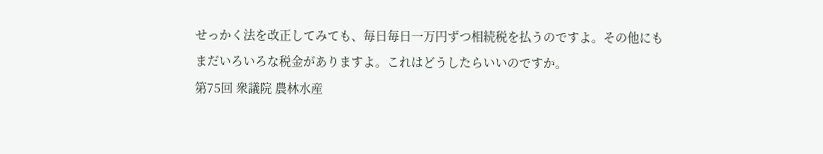せっかく法を改正してみても、毎日毎日一万円ずつ相続税を払うのですよ。その他にもまだいろいろな税金がありますよ。これはどうしたらいいのですか。
第75回 衆議院 農林水産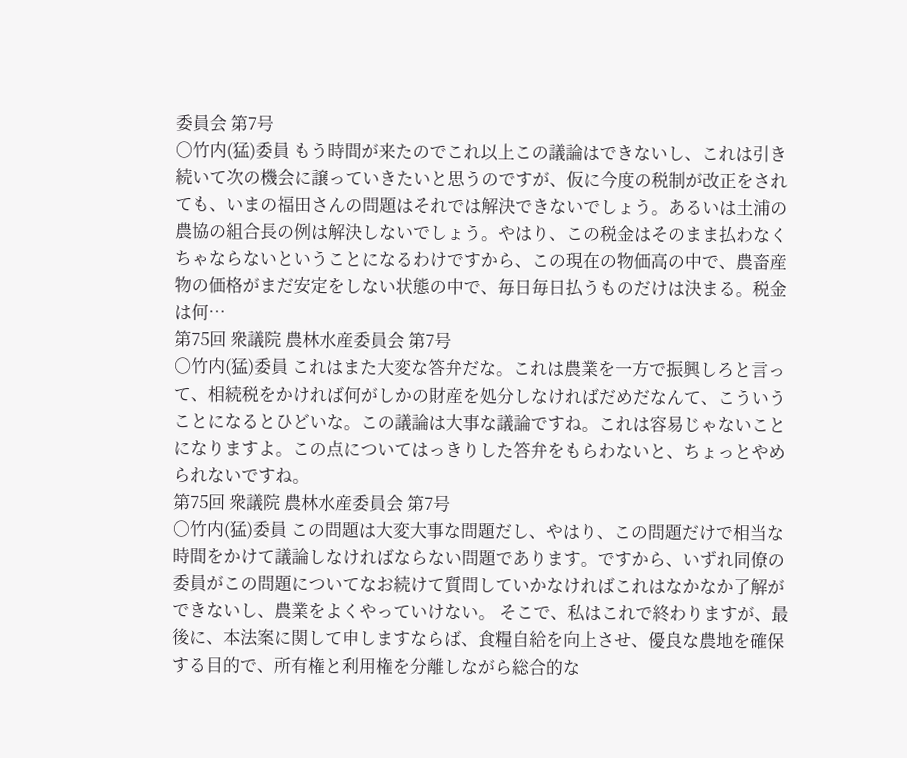委員会 第7号
○竹内(猛)委員 もう時間が来たのでこれ以上この議論はできないし、これは引き続いて次の機会に譲っていきたいと思うのですが、仮に今度の税制が改正をされても、いまの福田さんの問題はそれでは解決できないでしょう。あるいは土浦の農協の組合長の例は解決しないでしょう。やはり、この税金はそのまま払わなくちゃならないということになるわけですから、この現在の物価高の中で、農畜産物の価格がまだ安定をしない状態の中で、毎日毎日払うものだけは決まる。税金は何…
第75回 衆議院 農林水産委員会 第7号
○竹内(猛)委員 これはまた大変な答弁だな。これは農業を一方で振興しろと言って、相続税をかければ何がしかの財産を処分しなければだめだなんて、こういうことになるとひどいな。この議論は大事な議論ですね。これは容易じゃないことになりますよ。この点についてはっきりした答弁をもらわないと、ちょっとやめられないですね。
第75回 衆議院 農林水産委員会 第7号
○竹内(猛)委員 この問題は大変大事な問題だし、やはり、この問題だけで相当な時間をかけて議論しなければならない問題であります。ですから、いずれ同僚の委員がこの問題についてなお続けて質問していかなければこれはなかなか了解ができないし、農業をよくやっていけない。 そこで、私はこれで終わりますが、最後に、本法案に関して申しますならば、食糧自給を向上させ、優良な農地を確保する目的で、所有権と利用権を分離しながら総合的な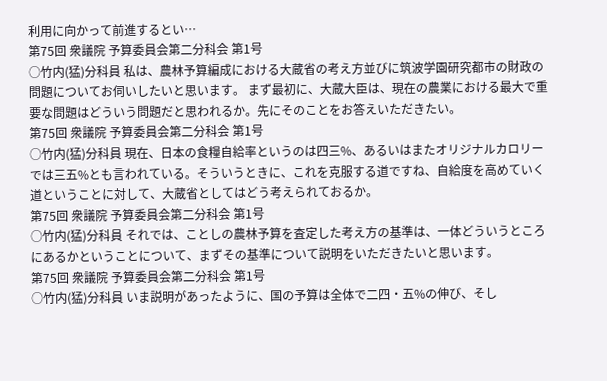利用に向かって前進するとい…
第75回 衆議院 予算委員会第二分科会 第1号
○竹内(猛)分科員 私は、農林予算編成における大蔵省の考え方並びに筑波学園研究都市の財政の問題についてお伺いしたいと思います。 まず最初に、大蔵大臣は、現在の農業における最大で重要な問題はどういう問題だと思われるか。先にそのことをお答えいただきたい。
第75回 衆議院 予算委員会第二分科会 第1号
○竹内(猛)分科員 現在、日本の食糧自給率というのは四三%、あるいはまたオリジナルカロリーでは三五%とも言われている。そういうときに、これを克服する道ですね、自給度を高めていく道ということに対して、大蔵省としてはどう考えられておるか。
第75回 衆議院 予算委員会第二分科会 第1号
○竹内(猛)分科員 それでは、ことしの農林予算を査定した考え方の基準は、一体どういうところにあるかということについて、まずその基準について説明をいただきたいと思います。
第75回 衆議院 予算委員会第二分科会 第1号
○竹内(猛)分科員 いま説明があったように、国の予算は全体で二四・五%の伸び、そし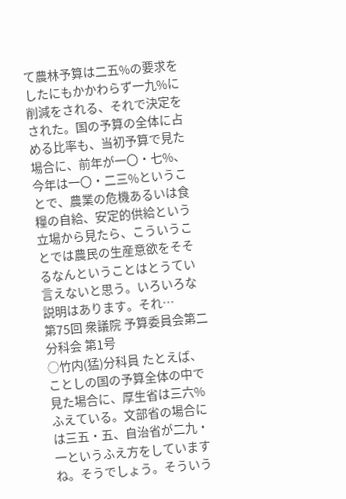て農林予算は二五%の要求をしたにもかかわらず一九%に削減をされる、それで決定をされた。国の予算の全体に占める比率も、当初予算で見た場合に、前年が一〇・七%、今年は一〇・二三%ということで、農業の危機あるいは食糧の自給、安定的供給という立場から見たら、こういうことでは農民の生産意欲をそそるなんということはとうてい言えないと思う。いろいろな説明はあります。それ…
第75回 衆議院 予算委員会第二分科会 第1号
○竹内(猛)分科員 たとえば、ことしの国の予算全体の中で見た場合に、厚生省は三六%ふえている。文部省の場合には三五・五、自治省が二九・一というふえ方をしていますね。そうでしょう。そういう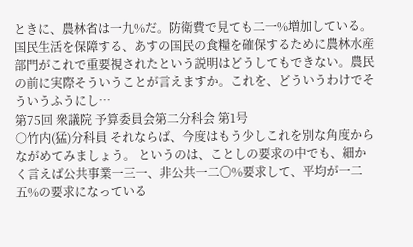ときに、農林省は一九%だ。防衛費で見ても二一%増加している。国民生活を保障する、あすの国民の食糧を確保するために農林水産部門がこれで重要視されたという説明はどうしてもできない。農民の前に実際そういうことが言えますか。これを、どういうわけでそういうふうにし…
第75回 衆議院 予算委員会第二分科会 第1号
○竹内(猛)分科員 それならば、今度はもう少しこれを別な角度からながめてみましょう。 というのは、ことしの要求の中でも、細かく言えば公共事業一三一、非公共一二〇%要求して、平均が一二五%の要求になっている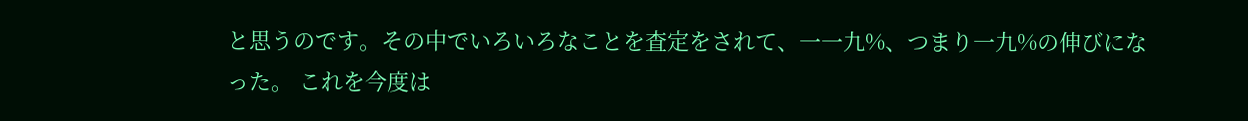と思うのです。その中でいろいろなことを査定をされて、一一九%、つまり一九%の伸びになった。 これを今度は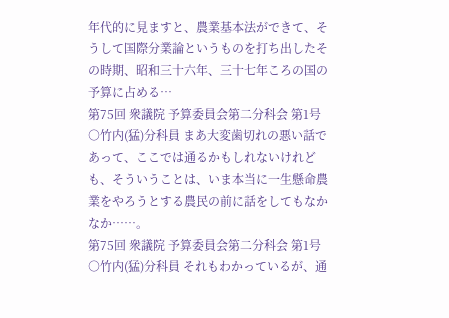年代的に見ますと、農業基本法ができて、そうして国際分業論というものを打ち出したその時期、昭和三十六年、三十七年ころの国の予算に占める…
第75回 衆議院 予算委員会第二分科会 第1号
○竹内(猛)分科員 まあ大変歯切れの悪い話であって、ここでは通るかもしれないけれども、そういうことは、いま本当に一生懸命農業をやろうとする農民の前に話をしてもなかなか……。
第75回 衆議院 予算委員会第二分科会 第1号
○竹内(猛)分科員 それもわかっているが、通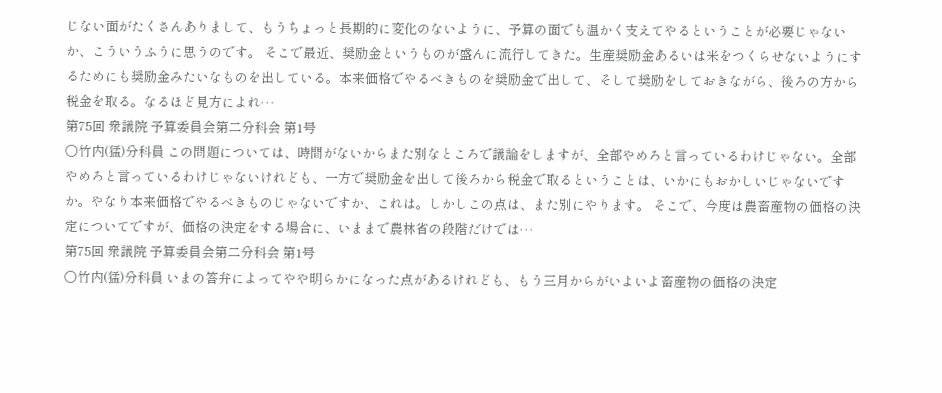じない面がたくさんありまして、もうちょっと長期的に変化のないように、予算の面でも温かく支えてやるということが必要じゃないか、こういうふうに思うのです。 そこで最近、奨励金というものが盛んに流行してきた。生産奨励金あるいは米をつくらせないようにするためにも奨励金みたいなものを出している。本来価格でやるべきものを奨励金で出して、そして奨励をしておきながら、後ろの方から税金を取る。なるほど見方によれ…
第75回 衆議院 予算委員会第二分科会 第1号
○竹内(猛)分科員 この問題については、時間がないからまた別なところで議論をしますが、全部やめろと言っているわけじゃない。全部やめろと言っているわけじゃないけれども、一方で奨励金を出して後ろから税金で取るということは、いかにもおかしいじゃないですか。やなり本来価格でやるべきものじゃないですか、これは。しかしこの点は、また別にやります。 そこで、今度は農畜産物の価格の決定についてですが、価格の決定をする場合に、いままで農林省の段階だけでは…
第75回 衆議院 予算委員会第二分科会 第1号
○竹内(猛)分科員 いまの答弁によってやや明らかになった点があるけれども、もう三月からがいよいよ畜産物の価格の決定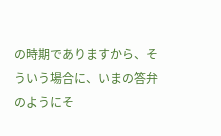の時期でありますから、そういう場合に、いまの答弁のようにそ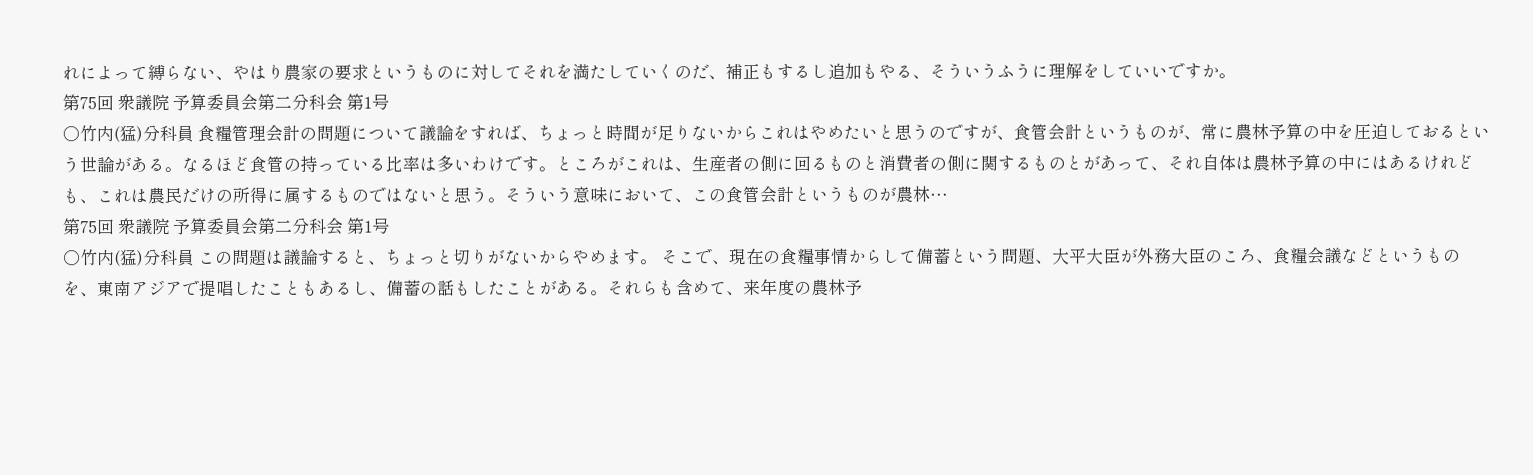れによって縛らない、やはり農家の要求というものに対してそれを満たしていくのだ、補正もするし追加もやる、そういうふうに理解をしていいですか。
第75回 衆議院 予算委員会第二分科会 第1号
○竹内(猛)分科員 食糧管理会計の問題について議論をすれば、ちょっと時間が足りないからこれはやめたいと思うのですが、食管会計というものが、常に農林予算の中を圧迫しておるという世論がある。なるほど食管の持っている比率は多いわけです。ところがこれは、生産者の側に回るものと消費者の側に関するものとがあって、それ自体は農林予算の中にはあるけれども、これは農民だけの所得に属するものではないと思う。そういう意味において、この食管会計というものが農林…
第75回 衆議院 予算委員会第二分科会 第1号
○竹内(猛)分科員 この問題は議論すると、ちょっと切りがないからやめます。 そこで、現在の食糧事情からして備蓄という問題、大平大臣が外務大臣のころ、食糧会議などというものを、東南アジアで提唱したこともあるし、備蓄の話もしたことがある。それらも含めて、来年度の農林予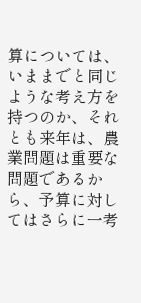算については、いままでと同じような考え方を持つのか、それとも来年は、農業問題は重要な問題であるから、予算に対してはさらに一考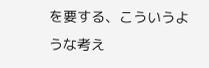を要する、こういうような考え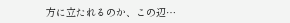方に立たれるのか、この辺…